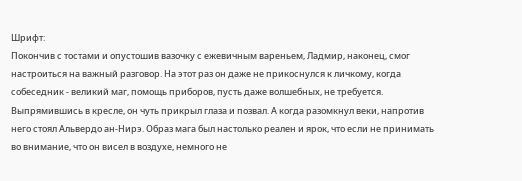Шрифт:
Покончив с тостами и опустошив вазочку с ежевичным вареньем, Ладмир, наконец, смог настроиться на важный разговор. На этот раз он даже не прикоснулся к личкому, когда собеседник - великий маг, помощь приборов, пусть даже волшебных, не требуется. Выпрямившись в кресле, он чуть прикрыл глаза и позвал. А когда разомкнул веки, напротив него стоял Альвердо ан-Нирэ. Образ мага был настолько реален и ярок, что если не принимать во внимание, что он висел в воздухе, немного не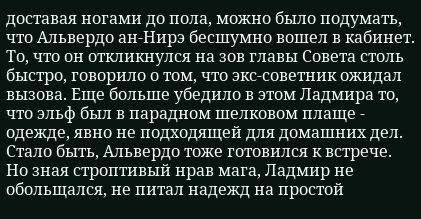доставая ногами до пола, можно было подумать, что Альвердо ан-Нирэ бесшумно вошел в кабинет. То, что он откликнулся на зов главы Совета столь быстро, говорило о том, что экс-советник ожидал вызова. Еще больше убедило в этом Ладмира то, что эльф был в парадном шелковом плаще - одежде, явно не подходящей для домашних дел. Стало быть, Альвердо тоже готовился к встрече. Но зная строптивый нрав мага, Ладмир не обольщался, не питал надежд на простой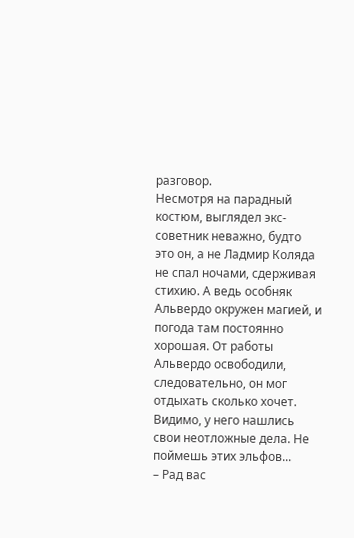разговор.
Несмотря на парадный костюм, выглядел экс-советник неважно, будто это он, а не Ладмир Коляда не спал ночами, сдерживая стихию. А ведь особняк Альвердо окружен магией, и погода там постоянно хорошая. От работы Альвердо освободили, следовательно, он мог отдыхать сколько хочет. Видимо, у него нашлись свои неотложные дела. Не поймешь этих эльфов...
– Рад вас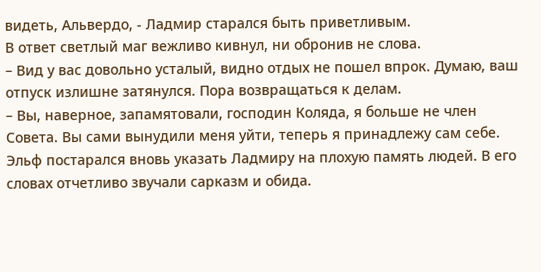видеть, Альвердо, - Ладмир старался быть приветливым.
В ответ светлый маг вежливо кивнул, ни обронив не слова.
– Вид у вас довольно усталый, видно отдых не пошел впрок. Думаю, ваш отпуск излишне затянулся. Пора возвращаться к делам.
– Вы, наверное, запамятовали, господин Коляда, я больше не член Совета. Вы сами вынудили меня уйти, теперь я принадлежу сам себе.
Эльф постарался вновь указать Ладмиру на плохую память людей. В его словах отчетливо звучали сарказм и обида.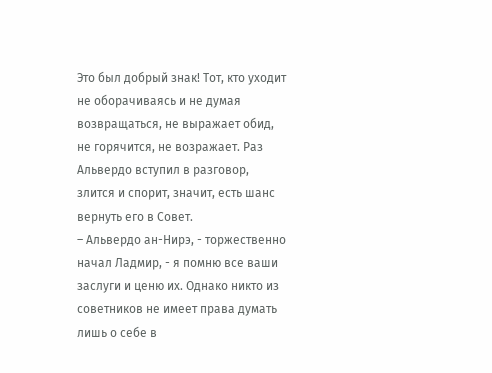Это был добрый знак! Тот, кто уходит не оборачиваясь и не думая возвращаться, не выражает обид, не горячится, не возражает. Раз Альвердо вступил в разговор, злится и спорит, значит, есть шанс вернуть его в Совет.
– Альвердо ан-Нирэ, - торжественно начал Ладмир, - я помню все ваши заслуги и ценю их. Однако никто из советников не имеет права думать лишь о себе в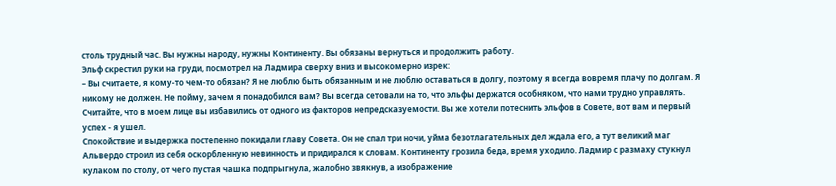столь трудный час. Вы нужны народу, нужны Континенту. Вы обязаны вернуться и продолжить работу.
Эльф скрестил руки на груди, посмотрел на Ладмира сверху вниз и высокомерно изрек:
– Вы считаете, я кому-то чем-то обязан? Я не люблю быть обязанным и не люблю оставаться в долгу, поэтому я всегда вовремя плачу по долгам. Я никому не должен. Не пойму, зачем я понадобился вам? Вы всегда сетовали на то, что эльфы держатся особняком, что нами трудно управлять. Считайте, что в моем лице вы избавились от одного из факторов непредсказуемости. Вы же хотели потеснить эльфов в Совете, вот вам и первый успех - я ушел.
Спокойствие и выдержка постепенно покидали главу Совета. Он не спал три ночи, уйма безотлагательных дел ждала его, а тут великий маг Альвердо строил из себя оскорбленную невинность и придирался к словам. Континенту грозила беда, время уходило. Ладмир с размаху стукнул кулаком по столу, от чего пустая чашка подпрыгнула, жалобно звякнув, а изображение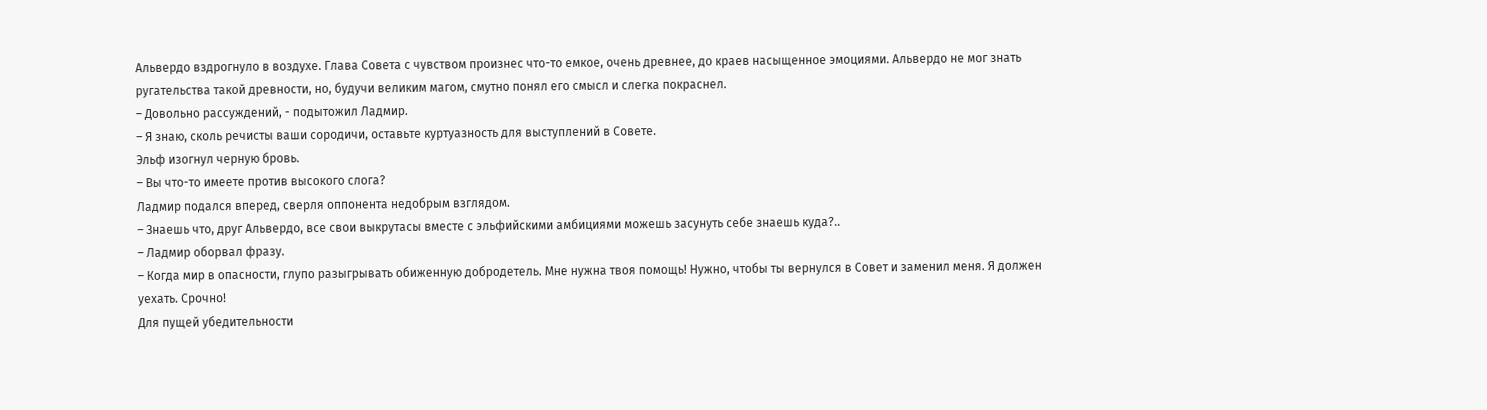Альвердо вздрогнуло в воздухе. Глава Совета с чувством произнес что-то емкое, очень древнее, до краев насыщенное эмоциями. Альвердо не мог знать ругательства такой древности, но, будучи великим магом, смутно понял его смысл и слегка покраснел.
– Довольно рассуждений, - подытожил Ладмир.
– Я знаю, сколь речисты ваши сородичи, оставьте куртуазность для выступлений в Совете.
Эльф изогнул черную бровь.
– Вы что-то имеете против высокого слога?
Ладмир подался вперед, сверля оппонента недобрым взглядом.
– Знаешь что, друг Альвердо, все свои выкрутасы вместе с эльфийскими амбициями можешь засунуть себе знаешь куда?..
– Ладмир оборвал фразу.
– Когда мир в опасности, глупо разыгрывать обиженную добродетель. Мне нужна твоя помощь! Нужно, чтобы ты вернулся в Совет и заменил меня. Я должен уехать. Срочно!
Для пущей убедительности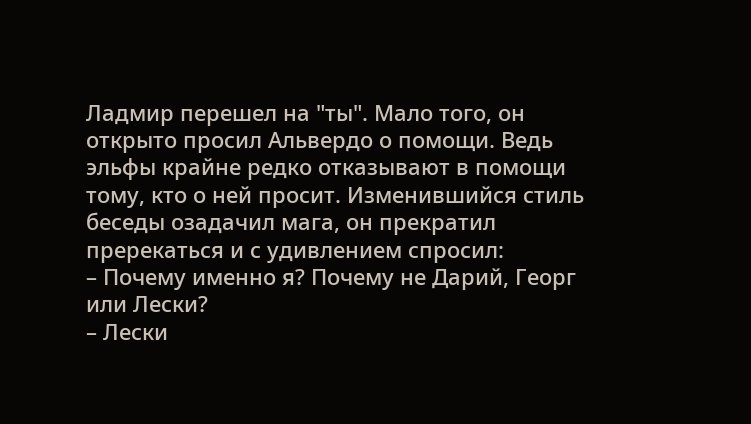Ладмир перешел на "ты". Мало того, он открыто просил Альвердо о помощи. Ведь эльфы крайне редко отказывают в помощи тому, кто о ней просит. Изменившийся стиль беседы озадачил мага, он прекратил пререкаться и с удивлением спросил:
– Почему именно я? Почему не Дарий, Георг или Лески?
– Лески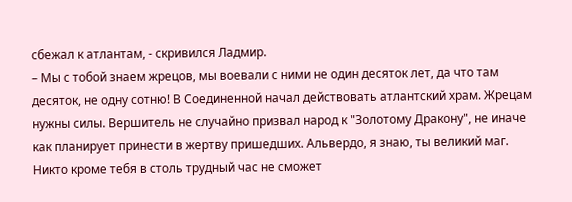сбежал к атлантам, - скривился Ладмир.
– Мы с тобой знаем жрецов, мы воевали с ними не один десяток лет, да что там десяток, не одну сотню! В Соединенной начал действовать атлантский храм. Жрецам нужны силы. Вершитель не случайно призвал народ к "Золотому Дракону", не иначе как планирует принести в жертву пришедших. Альвердо, я знаю, ты великий маг. Никто кроме тебя в столь трудный час не сможет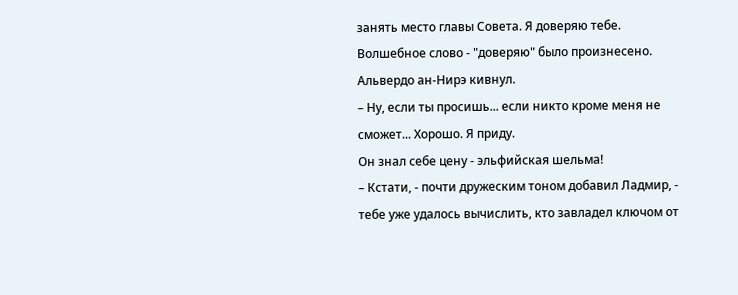занять место главы Совета. Я доверяю тебе.
Волшебное слово - "доверяю" было произнесено. Альвердо ан-Нирэ кивнул.
– Ну, если ты просишь... если никто кроме меня не сможет... Хорошо. Я приду.
Он знал себе цену - эльфийская шельма!
– Кстати, - почти дружеским тоном добавил Ладмир, - тебе уже удалось вычислить, кто завладел ключом от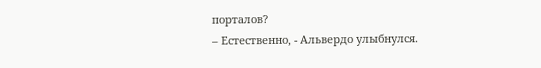порталов?
– Естественно, - Альвердо улыбнулся.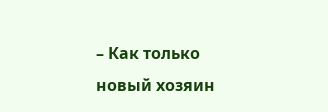– Как только новый хозяин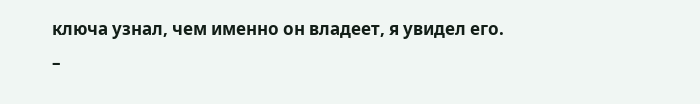ключа узнал, чем именно он владеет, я увидел его.
–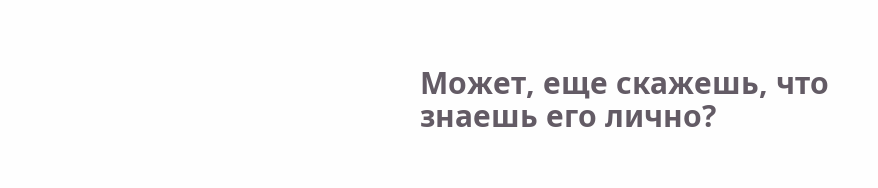Может, еще скажешь, что знаешь его лично?